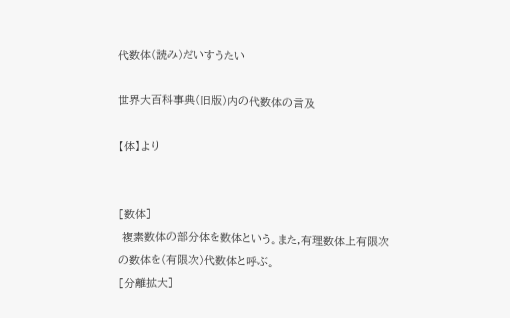代数体(読み)だいすうたい

世界大百科事典(旧版)内の代数体の言及

【体】より


[数体]
 複素数体の部分体を数体という。また,有理数体上有限次の数体を(有限次)代数体と呼ぶ。
[分離拡大]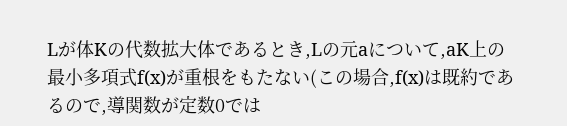Lが体Kの代数拡大体であるとき,Lの元aについて,aK上の最小多項式f(x)が重根をもたない(この場合,f(x)は既約であるので,導関数が定数0では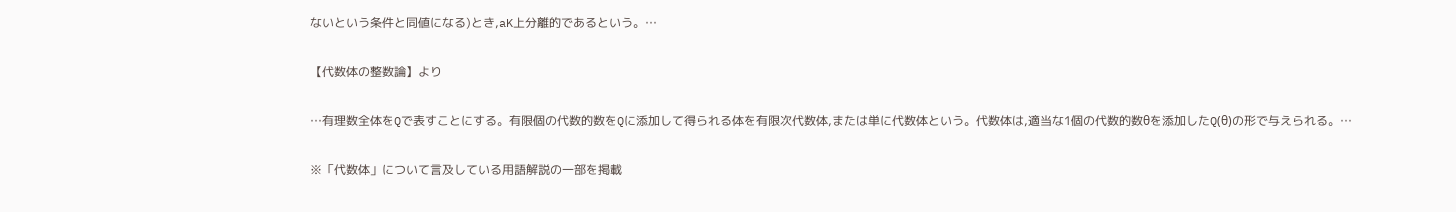ないという条件と同値になる)とき,aK上分離的であるという。…

【代数体の整数論】より

…有理数全体をQで表すことにする。有限個の代数的数をQに添加して得られる体を有限次代数体,または単に代数体という。代数体は,適当な1個の代数的数θを添加したQ(θ)の形で与えられる。…

※「代数体」について言及している用語解説の一部を掲載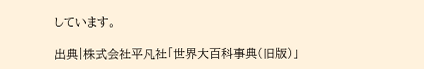しています。

出典|株式会社平凡社「世界大百科事典(旧版)」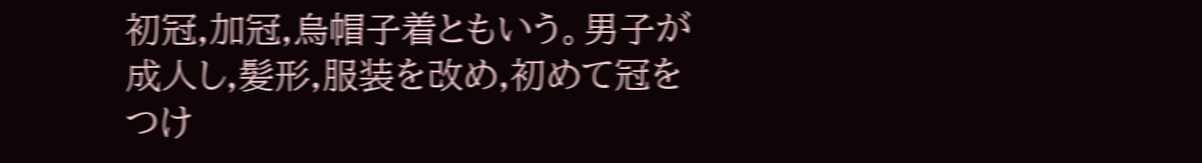初冠,加冠,烏帽子着ともいう。男子が成人し,髪形,服装を改め,初めて冠をつけ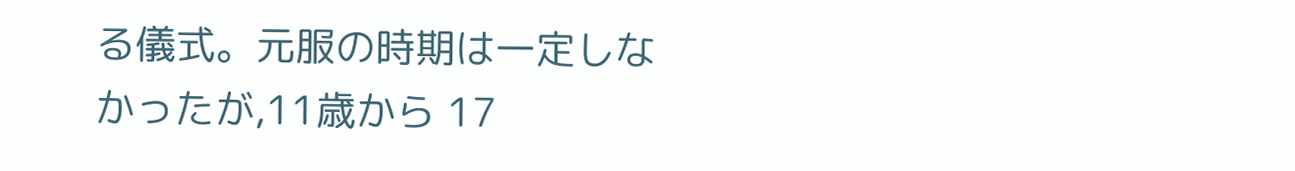る儀式。元服の時期は一定しなかったが,11歳から 17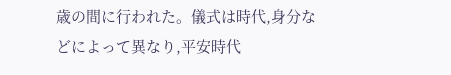歳の間に行われた。儀式は時代,身分などによって異なり,平安時代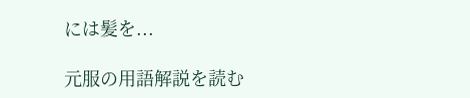には髪を...

元服の用語解説を読む